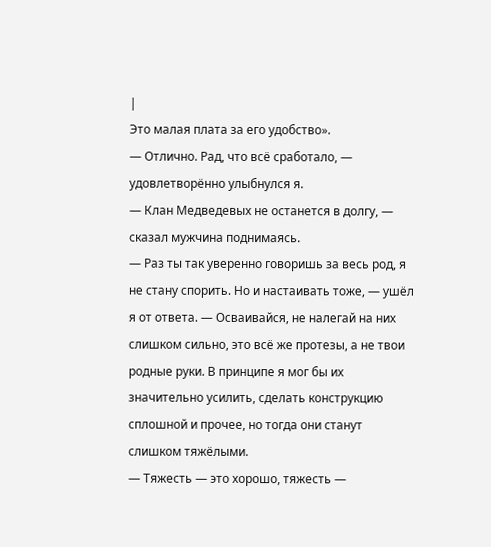|
Это малая плата за его удобство».
— Отлично. Рад, что всё сработало, — удовлетворённо улыбнулся я.
— Клан Медведевых не останется в долгу, — сказал мужчина поднимаясь.
— Раз ты так уверенно говоришь за весь род, я не стану спорить. Но и настаивать тоже, — ушёл я от ответа. — Осваивайся, не налегай на них слишком сильно, это всё же протезы, а не твои родные руки. В принципе я мог бы их значительно усилить, сделать конструкцию сплошной и прочее, но тогда они станут слишком тяжёлыми.
— Тяжесть — это хорошо, тяжесть —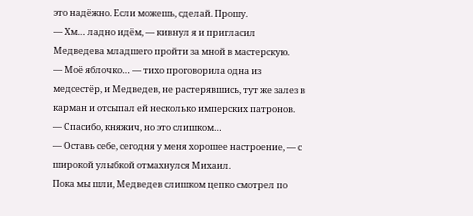это надёжно. Если можешь, сделай. Прошу.
— Хм… ладно идём, — кивнул я и пригласил Медведева младшего пройти за мной в мастерскую.
— Моё яблочко… — тихо проговорила одна из медсестёр, и Медведев, не растерявшись, тут же залез в карман и отсыпал ей несколько имперских патронов. — Спасибо, княжич, но это слишком…
— Оставь себе, сегодня у меня хорошее настроение, — с широкой улыбкой отмахнулся Михаил.
Пока мы шли, Медведев слишком цепко смотрел по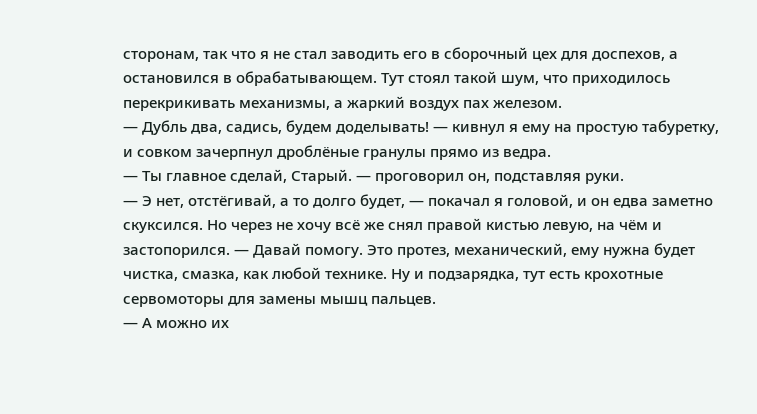сторонам, так что я не стал заводить его в сборочный цех для доспехов, а остановился в обрабатывающем. Тут стоял такой шум, что приходилось перекрикивать механизмы, а жаркий воздух пах железом.
— Дубль два, садись, будем доделывать! — кивнул я ему на простую табуретку, и совком зачерпнул дроблёные гранулы прямо из ведра.
— Ты главное сделай, Старый. — проговорил он, подставляя руки.
— Э нет, отстёгивай, а то долго будет, — покачал я головой, и он едва заметно скуксился. Но через не хочу всё же снял правой кистью левую, на чём и застопорился. — Давай помогу. Это протез, механический, ему нужна будет чистка, смазка, как любой технике. Ну и подзарядка, тут есть крохотные сервомоторы для замены мышц пальцев.
— А можно их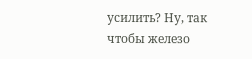усилить? Ну, так чтобы железо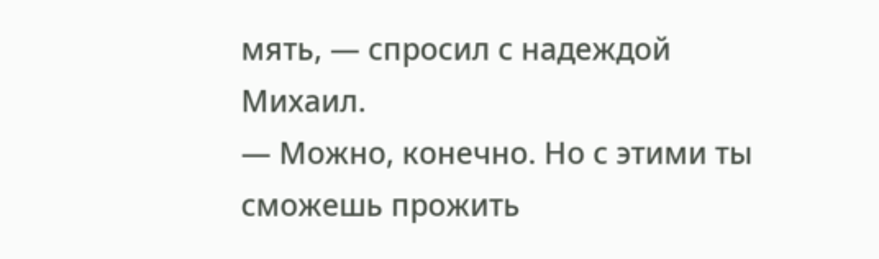мять, — спросил с надеждой Михаил.
— Можно, конечно. Но с этими ты сможешь прожить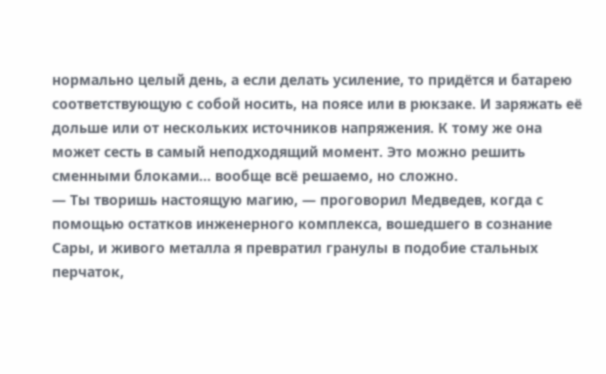нормально целый день, а если делать усиление, то придётся и батарею соответствующую с собой носить, на поясе или в рюкзаке. И заряжать её дольше или от нескольких источников напряжения. К тому же она может сесть в самый неподходящий момент. Это можно решить сменными блоками… вообще всё решаемо, но сложно.
— Ты творишь настоящую магию, — проговорил Медведев, когда с помощью остатков инженерного комплекса, вошедшего в сознание Сары, и живого металла я превратил гранулы в подобие стальных перчаток,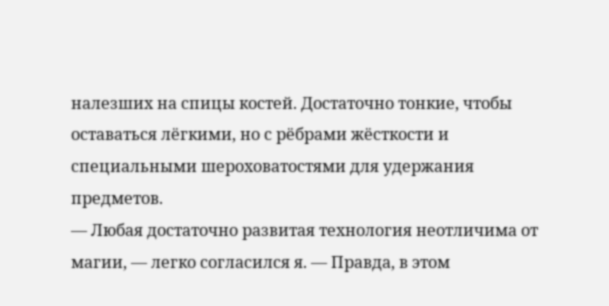налезших на спицы костей. Достаточно тонкие, чтобы оставаться лёгкими, но с рёбрами жёсткости и специальными шероховатостями для удержания предметов.
— Любая достаточно развитая технология неотличима от магии, — легко согласился я. — Правда, в этом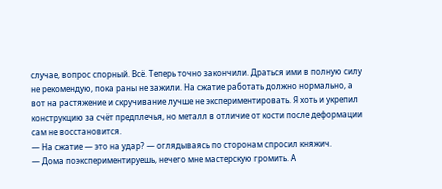случае, вопрос спорный. Всё. Теперь точно закончили. Драться ими в полную силу не рекомендую, пока раны не зажили. На сжатие работать должно нормально, а вот на растяжение и скручивание лучше не экспериментировать. Я хоть и укрепил конструкцию за счёт предплечья, но металл в отличие от кости после деформации сам не восстановится.
— На сжатие — это на удар? — оглядываясь по сторонам спросил княжич.
— Дома поэкспериментируешь, нечего мне мастерскую громить. А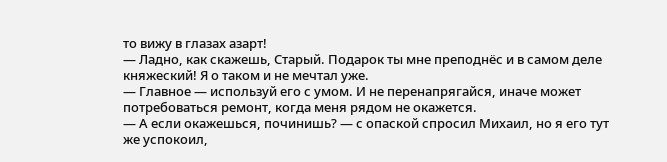то вижу в глазах азарт!
— Ладно, как скажешь, Старый. Подарок ты мне преподнёс и в самом деле княжеский! Я о таком и не мечтал уже.
— Главное — используй его с умом. И не перенапрягайся, иначе может потребоваться ремонт, когда меня рядом не окажется.
— А если окажешься, починишь? — с опаской спросил Михаил, но я его тут же успокоил,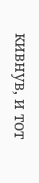кивнув, и тот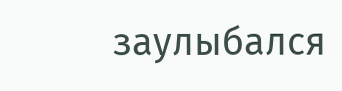заулыбался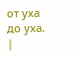от уха до уха. |